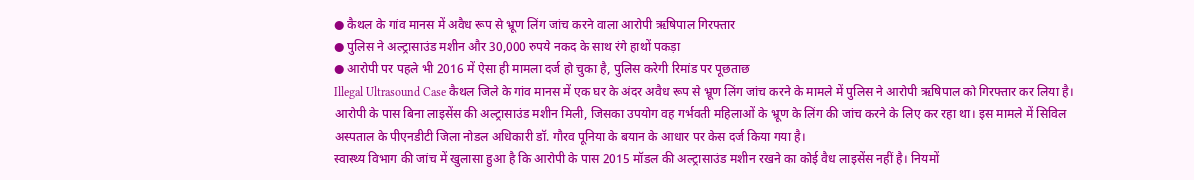● कैथल के गांव मानस में अवैध रूप से भ्रूण लिंग जांच करने वाला आरोपी ऋषिपाल गिरफ्तार
● पुलिस ने अल्ट्रासाउंड मशीन और 30,000 रुपये नकद के साथ रंगे हाथों पकड़ा
● आरोपी पर पहले भी 2016 में ऐसा ही मामला दर्ज हो चुका है, पुलिस करेगी रिमांड पर पूछताछ
Illegal Ultrasound Case कैथल जिले के गांव मानस में एक घर के अंदर अवैध रूप से भ्रूण लिंग जांच करने के मामले में पुलिस ने आरोपी ऋषिपाल को गिरफ्तार कर लिया है। आरोपी के पास बिना लाइसेंस की अल्ट्रासाउंड मशीन मिली, जिसका उपयोग वह गर्भवती महिलाओं के भ्रूण के लिंग की जांच करने के लिए कर रहा था। इस मामले में सिविल अस्पताल के पीएनडीटी जिला नोडल अधिकारी डॉ. गौरव पूनिया के बयान के आधार पर केस दर्ज किया गया है।
स्वास्थ्य विभाग की जांच में खुलासा हुआ है कि आरोपी के पास 2015 मॉडल की अल्ट्रासाउंड मशीन रखने का कोई वैध लाइसेंस नहीं है। नियमों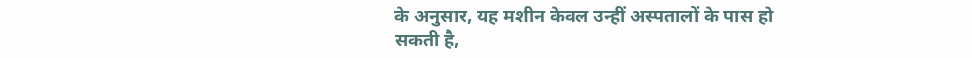के अनुसार, यह मशीन केवल उन्हीं अस्पतालों के पास हो सकती है,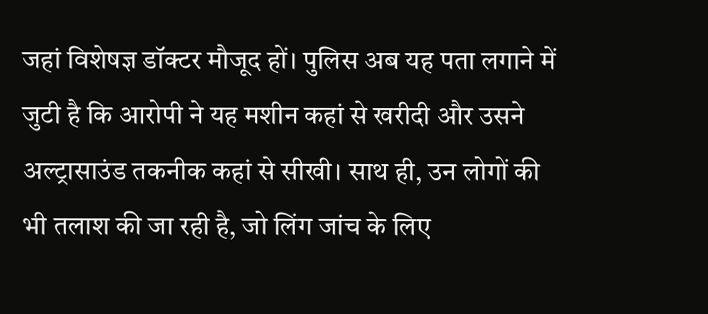जहां विशेषज्ञ डॉक्टर मौजूद हों। पुलिस अब यह पता लगाने में जुटी है कि आरोपी ने यह मशीन कहां से खरीदी और उसने अल्ट्रासाउंड तकनीक कहां से सीखी। साथ ही, उन लोगों की भी तलाश की जा रही है, जो लिंग जांच के लिए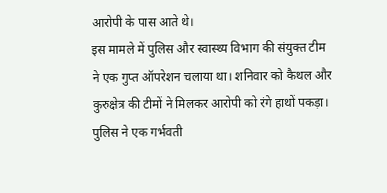आरोपी के पास आते थे।
इस मामले में पुलिस और स्वास्थ्य विभाग की संयुक्त टीम ने एक गुप्त ऑपरेशन चलाया था। शनिवार को कैथल और कुरुक्षेत्र की टीमों ने मिलकर आरोपी को रंगे हाथों पकड़ा। पुलिस ने एक गर्भवती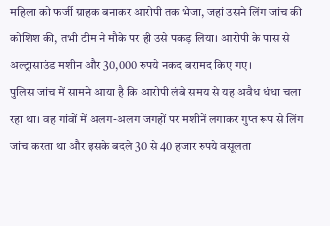महिला को फर्जी ग्राहक बनाकर आरोपी तक भेजा, जहां उसने लिंग जांच की कोशिश की, तभी टीम ने मौके पर ही उसे पकड़ लिया। आरोपी के पास से अल्ट्रासाउंड मशीन और 30,000 रुपये नकद बरामद किए गए।
पुलिस जांच में सामने आया है कि आरोपी लंबे समय से यह अवैध धंधा चला रहा था। वह गांवों में अलग-अलग जगहों पर मशीनें लगाकर गुप्त रूप से लिंग जांच करता था और इसके बदले 30 से 40 हजार रुपये वसूलता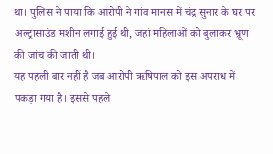था। पुलिस ने पाया कि आरोपी ने गांव मानस में चंद्र सुनार के घर पर अल्ट्रासाउंड मशीन लगाई हुई थी, जहां महिलाओं को बुलाकर भ्रूण की जांच की जाती थी।
यह पहली बार नहीं है जब आरोपी ऋषिपाल को इस अपराध में पकड़ा गया है। इससे पहले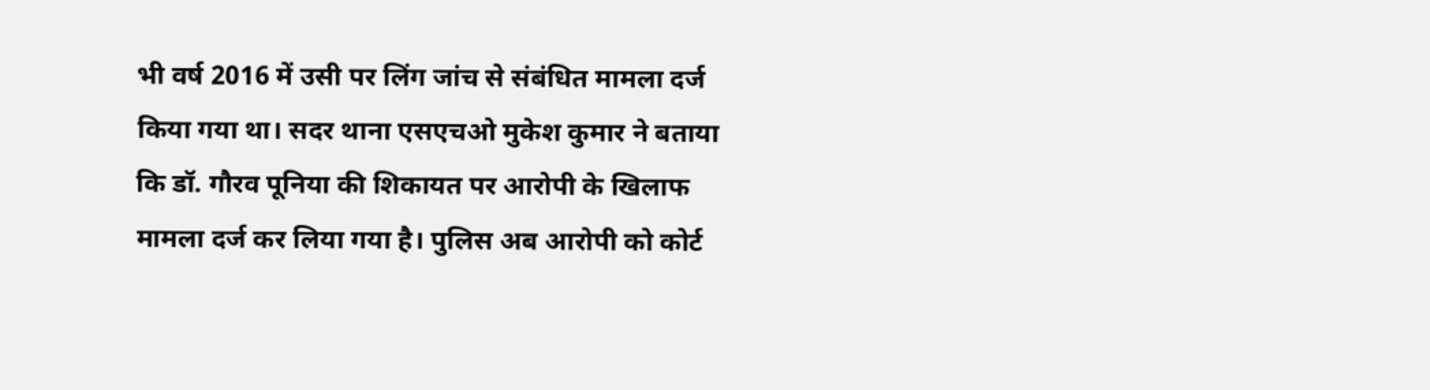भी वर्ष 2016 में उसी पर लिंग जांच से संबंधित मामला दर्ज किया गया था। सदर थाना एसएचओ मुकेश कुमार ने बताया कि डॉ. गौरव पूनिया की शिकायत पर आरोपी के खिलाफ मामला दर्ज कर लिया गया है। पुलिस अब आरोपी को कोर्ट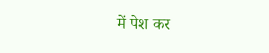में पेश कर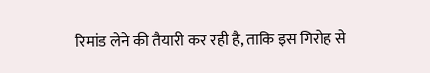रिमांड लेने की तैयारी कर रही है, ताकि इस गिरोह से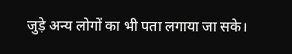जुड़े अन्य लोगों का भी पता लगाया जा सके।